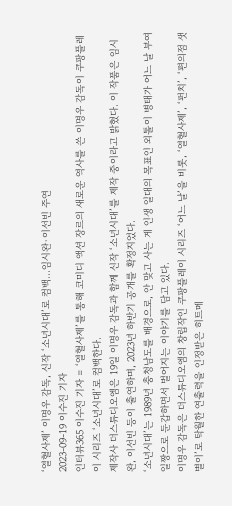‘열혈사제’ 이명우 감독, 신작 ‘소년시대’로 컴백...임시완·이선빈 주연
2023-09-19 이수진 기자
인터뷰365 이수진 기자 = ‘열혈사제’를 통해 코미디 액션 장르의 새로운 역사를 쓴 이명우 감독이 쿠팡플레이 시리즈 ‘소년시대’로 컴백한다.
제작사 더스튜디오엠은 19일 이명우 감독과 함께 신작 ‘소년시대’를 제작 중이라고 밝혔다. 이 작품은 임시완, 이선빈 등이 출연하며, 2023년 하반기 공개를 확정지었다.
‘소년시대’는 1989년 충청남도를 배경으로, 안 맞고 사는 게 인생 일대의 목표인 외톨이 병태가 어느 날 부여 일짱으로 둔갑하면서 벌어지는 이야기를 담고 있다.
이명우 감독은 더스튜디오엠의 창립작인 쿠팡플레이 시리즈 ‘어느 날’을 비롯, ‘열혈사제’, ‘펀치’, ‘편의점 샛별이’로 탁월한 연출력을 인정받은 히트메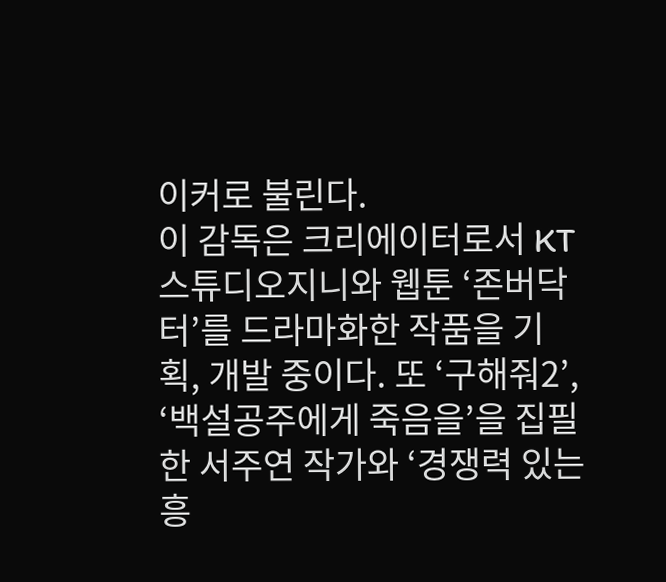이커로 불린다.
이 감독은 크리에이터로서 KT스튜디오지니와 웹툰 ‘존버닥터’를 드라마화한 작품을 기획, 개발 중이다. 또 ‘구해줘2’, ‘백설공주에게 죽음을’을 집필한 서주연 작가와 ‘경쟁력 있는 흥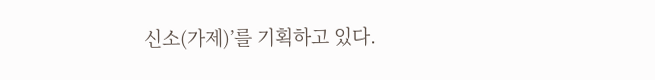신소(가제)’를 기획하고 있다.